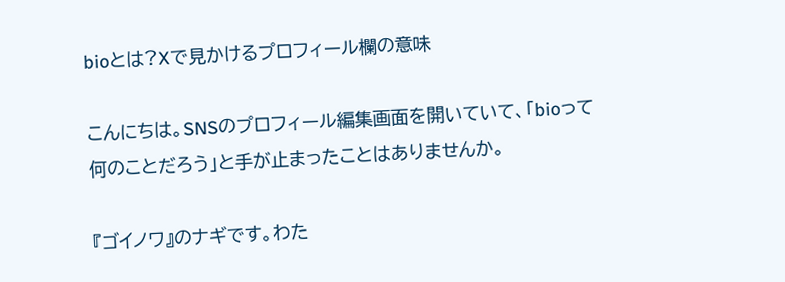bioとは?Xで見かけるプロフィール欄の意味

こんにちは。SNSのプロフィール編集画面を開いていて、「bioって何のことだろう」と手が止まったことはありませんか。

『ゴイノワ』のナギです。わた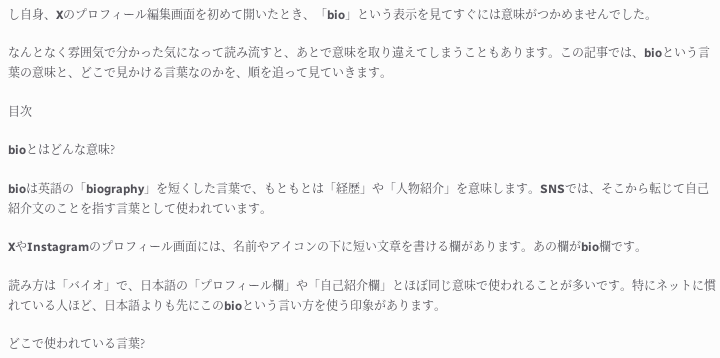し自身、Xのプロフィール編集画面を初めて開いたとき、「bio」という表示を見てすぐには意味がつかめませんでした。

なんとなく雰囲気で分かった気になって読み流すと、あとで意味を取り違えてしまうこともあります。この記事では、bioという言葉の意味と、どこで見かける言葉なのかを、順を追って見ていきます。

目次

bioとはどんな意味?

bioは英語の「biography」を短くした言葉で、もともとは「経歴」や「人物紹介」を意味します。SNSでは、そこから転じて自己紹介文のことを指す言葉として使われています。

XやInstagramのプロフィール画面には、名前やアイコンの下に短い文章を書ける欄があります。あの欄がbio欄です。

読み方は「バイオ」で、日本語の「プロフィール欄」や「自己紹介欄」とほぼ同じ意味で使われることが多いです。特にネットに慣れている人ほど、日本語よりも先にこのbioという言い方を使う印象があります。

どこで使われている言葉?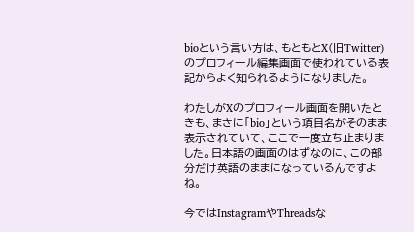bioという言い方は、もともとX(旧Twitter)のプロフィール編集画面で使われている表記からよく知られるようになりました。

わたしがXのプロフィール画面を開いたときも、まさに「bio」という項目名がそのまま表示されていて、ここで一度立ち止まりました。日本語の画面のはずなのに、この部分だけ英語のままになっているんですよね。

今ではInstagramやThreadsな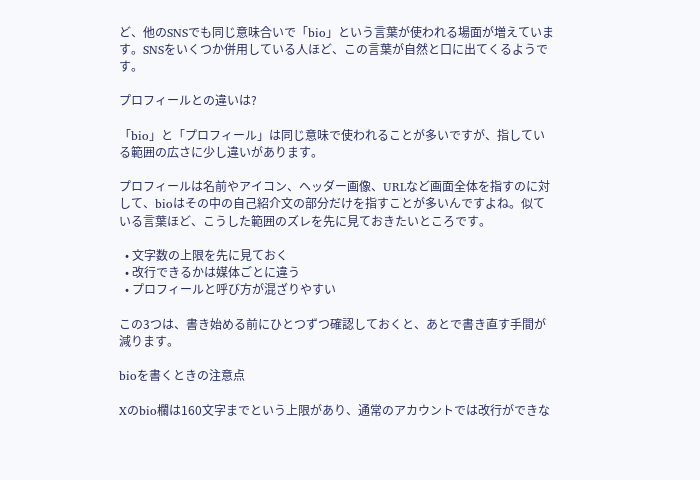ど、他のSNSでも同じ意味合いで「bio」という言葉が使われる場面が増えています。SNSをいくつか併用している人ほど、この言葉が自然と口に出てくるようです。

プロフィールとの違いは?

「bio」と「プロフィール」は同じ意味で使われることが多いですが、指している範囲の広さに少し違いがあります。

プロフィールは名前やアイコン、ヘッダー画像、URLなど画面全体を指すのに対して、bioはその中の自己紹介文の部分だけを指すことが多いんですよね。似ている言葉ほど、こうした範囲のズレを先に見ておきたいところです。

  • 文字数の上限を先に見ておく
  • 改行できるかは媒体ごとに違う
  • プロフィールと呼び方が混ざりやすい

この3つは、書き始める前にひとつずつ確認しておくと、あとで書き直す手間が減ります。

bioを書くときの注意点

Xのbio欄は160文字までという上限があり、通常のアカウントでは改行ができな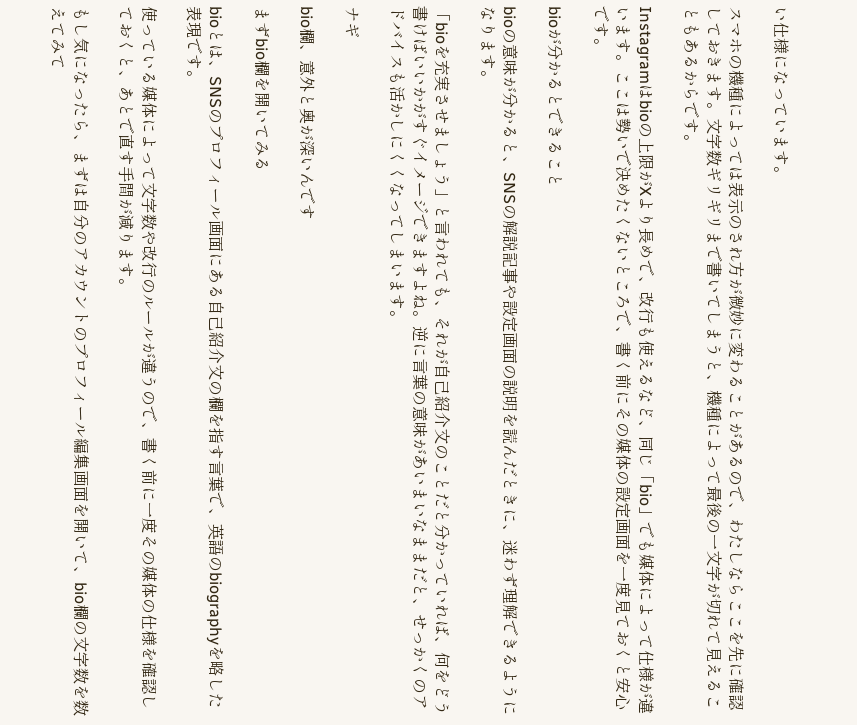い仕様になっています。

スマホの機種によっては表示のされ方が微妙に変わることがあるので、わたしならここを先に確認しておきます。文字数ギリギリまで書いてしまうと、機種によって最後の一文字が切れて見えることもあるからです。

Instagramはbioの上限がXより長めで、改行も使えるなど、同じ「bio」でも媒体によって仕様が違います。ここは勢いで決めたくないところで、書く前にその媒体の設定画面を一度見ておくと安心です。

bioが分かるとできること

bioの意味が分かると、SNSの解説記事や設定画面の説明を読んだときに、迷わず理解できるようになります。

「bioを充実させましょう」と言われても、それが自己紹介文のことだと分かっていれば、何をどう書けばいいかがすぐイメージできますよね。逆に言葉の意味があいまいなままだと、せっかくのアドバイスも活かしにくくなってしまいます。

ナギ

bio欄、意外と奥が深いんです

まずbio欄を開いてみる

bioとは、SNSのプロフィール画面にある自己紹介文の欄を指す言葉で、英語のbiographyを略した表現です。

使っている媒体によって文字数や改行のルールが違うので、書く前に一度その媒体の仕様を確認しておくと、あとで直す手間が減ります。

もし気になったら、まずは自分のアカウントのプロフィール編集画面を開いて、bio欄の文字数を数えてみて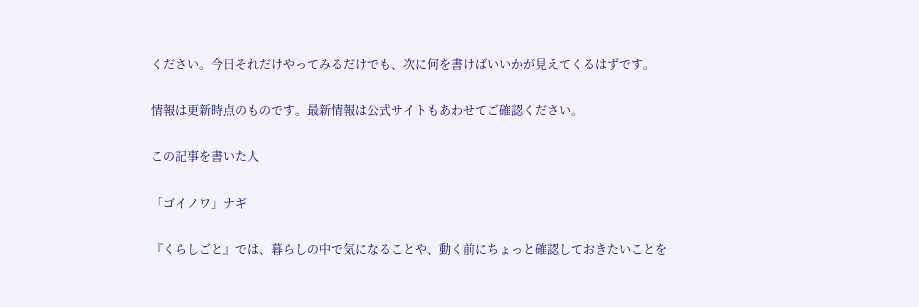ください。今日それだけやってみるだけでも、次に何を書けばいいかが見えてくるはずです。

情報は更新時点のものです。最新情報は公式サイトもあわせてご確認ください。

この記事を書いた人

「ゴイノワ」ナギ

『くらしごと』では、暮らしの中で気になることや、動く前にちょっと確認しておきたいことを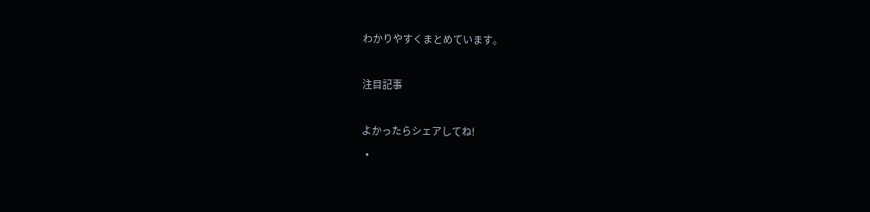わかりやすくまとめています。

注目記事

よかったらシェアしてね!
  •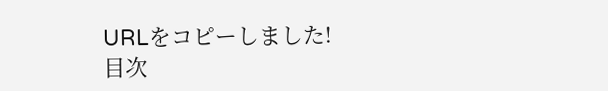URLをコピーしました!
目次